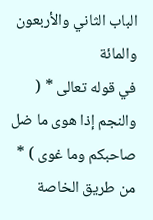الباب الثاني والأربعون والمائة
في قوله تعالى * ( والنجم إذا هوى ما ضل صاحبكم وما غوى ) *
من طريق الخاصة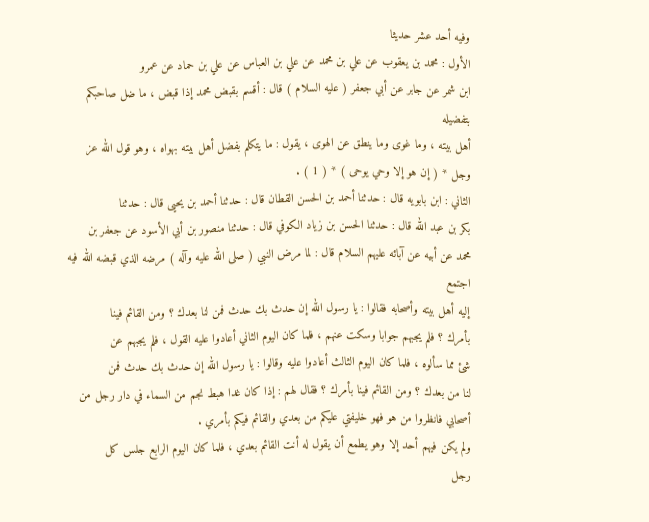وفيه أحد عشر حديثا
الأول : محمد بن يعقوب عن علي بن محمد عن علي بن العباس عن علي بن حماد عن عمرو
ابن شمر عن جابر عن أبي جعفر ( عليه السلام ) قال : أقسم بقبض محمد إذا قبض ، ما ضل صاحبكم بتفضيله
أهل بيته ، وما غوى وما ينطق عن الهوى ، يقول : ما يتكلم بفضل أهل بيته بهواه ، وهو قول الله عز
وجل * ( إن هو إلا وحي يوحى ) * ( 1 ) .
الثاني : ابن بابويه قال : حدثنا أحمد بن الحسن القطان قال : حدثنا أحمد بن يحيى قال : حدثنا
بكر بن عبد الله قال : حدثنا الحسن بن زياد الكوفي قال : حدثنا منصور بن أبي الأسود عن جعفر بن
محمد عن أبيه عن آبائه عليهم السلام قال : لما مرض النبي ( صلى الله عليه وآله ) مرضه الذي قبضه الله فيه اجتمع
إليه أهل بيته وأصحابه فقالوا : يا رسول الله إن حدث بك حدث فمن لنا بعدك ؟ ومن القائم فينا
بأمرك ؟ فلم يجبهم جوابا وسكت عنهم ، فلما كان اليوم الثاني أعادوا عليه القول ، فلم يجبهم عن
شئ مما سألوه ، فلما كان اليوم الثالث أعادوا عليه وقالوا : يا رسول الله إن حدث بك حدث فمن
لنا من بعدك ؟ ومن القائم فينا بأمرك ؟ فقال لهم : إذا كان غدا هبط نجم من السماء في دار رجل من
أصحابي فانظروا من هو فهو خليفتي عليكم من بعدي والقائم فيكم بأمري .
ولم يكن فيهم أحد إلا وهو يطمع أن يقول له أنت القائم بعدي ، فلما كان اليوم الرابع جلس كل
رجل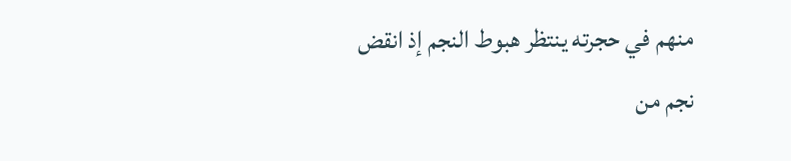منهم في حجرته ينتظر هبوط النجم إذ انقض نجم من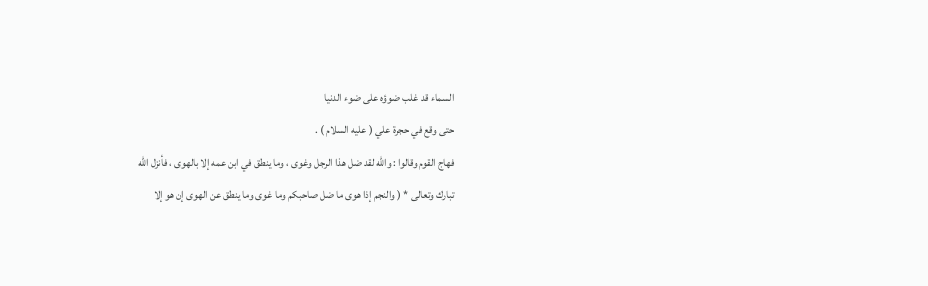السماء قد غلب ضوؤه على ضوء الدنيا
حتى وقع في حجرة علي ( عليه السلام ) .
فهاج القوم وقالوا : والله لقد ضل هذا الرجل وغوى ، وما ينطق في ابن عمه إلا بالهوى ، فأنزل الله
تبارك وتعالى * ( والنجم إذا هوى ما ضل صاحبكم وما غوى وما ينطق عن الهوى إن هو إلا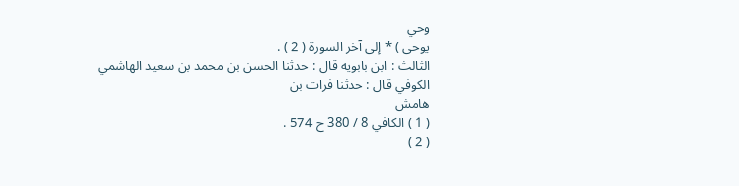وحي
يوحى ) * إلى آخر السورة ( 2 ) .
الثالث : ابن بابويه قال : حدثنا الحسن بن محمد بن سعيد الهاشمي الكوفي قال : حدثنا فرات بن
هامش
( 1 ) الكافي 8 / 380 ح 574 .
( 2 )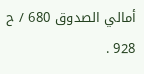أمالي الصدوق 680 / ح 928 .